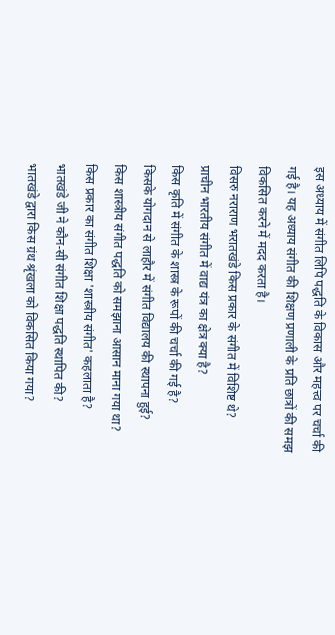इस अध्याय में संगीत लिपि पद्धति के विकास और महत्त्व पर चर्चा की गई है। यह अध्याय संगीत की शिक्षण प्रणाली के प्रति छात्रों की समझ विकसित करने में मदद करता है।
विसरु नराराण भरातखंडे किस प्रकार के संगीत में विशिष्ट थे?
प्राचीन भारतीय संगीत में वाद्य यंत्र का क्षेत्र क्या है?
किस कृति में संगीत के शास्त्र के रूपों की चर्चा की गई है?
किसके योगदान से लाहौर में संगीत विद्यालय की स्थापना हुई?
किस शास्त्रीय संगीत पद्धति को समझाना आसान माना गया था?
किस प्रकार का संगीत शिक्षा 'शास्त्रीय संगीत' कहलाता है?
भातखंडे जी ने कौन-सी संगीत शिक्षा पद्धति स्थापित की?
भातखंडे द्वारा किस ग्रंथ श्रृंखला को विकसित किया गया?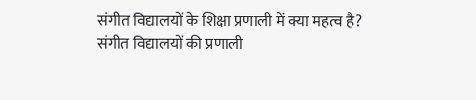संगीत विद्यालयों के शिक्षा प्रणाली में क्या महत्व है?
संगीत विद्यालयों की प्रणाली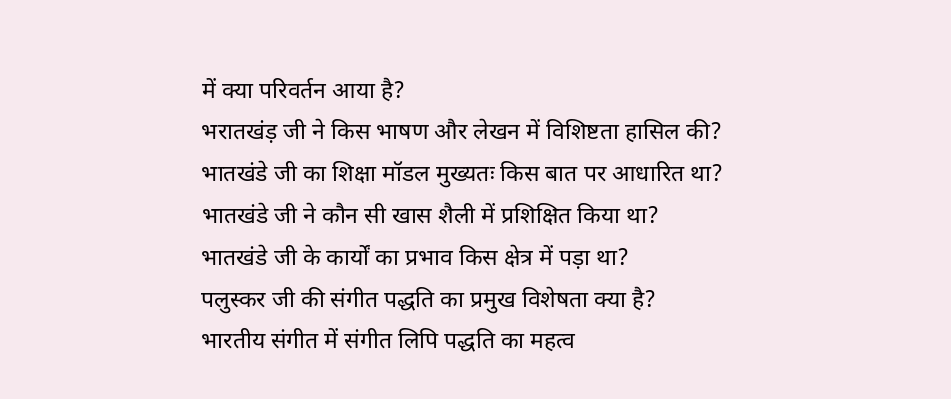में क्या परिवर्तन आया है?
भरातखंड़ जी ने किस भाषण और लेखन में विशिष्टता हासिल की?
भातखंडे जी का शिक्षा मॉडल मुख्यतः किस बात पर आधारित था?
भातखंडे जी ने कौन सी खास शैली में प्रशिक्षित किया था?
भातखंडे जी के कार्यों का प्रभाव किस क्षेत्र में पड़ा था?
पलुस्कर जी की संगीत पद्धति का प्रमुख विशेषता क्या है?
भारतीय संगीत में संगीत लिपि पद्धति का महत्व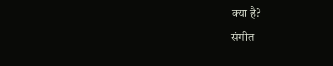क्या है?
संगीत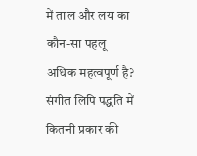में ताल और लय का कौन-सा पहलू अधिक महत्वपूर्ण है?
संगीत लिपि पद्धति में कितनी प्रकार की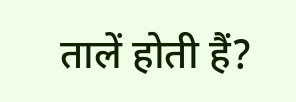तालें होती हैं?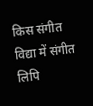किस संगीत विद्या में संगीत लिपि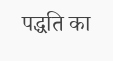पद्धति का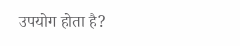उपयोग होता है?